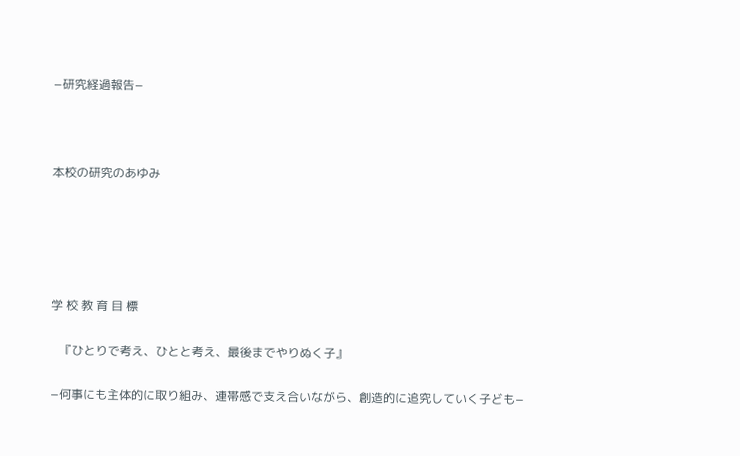−研究経過報告−



本校の研究のあゆみ





学 校 教 育 目 標

   『ひとりで考え、ひとと考え、最後までやりぬく子』

−何事にも主体的に取り組み、連帯感で支え合いながら、創造的に追究していく子ども−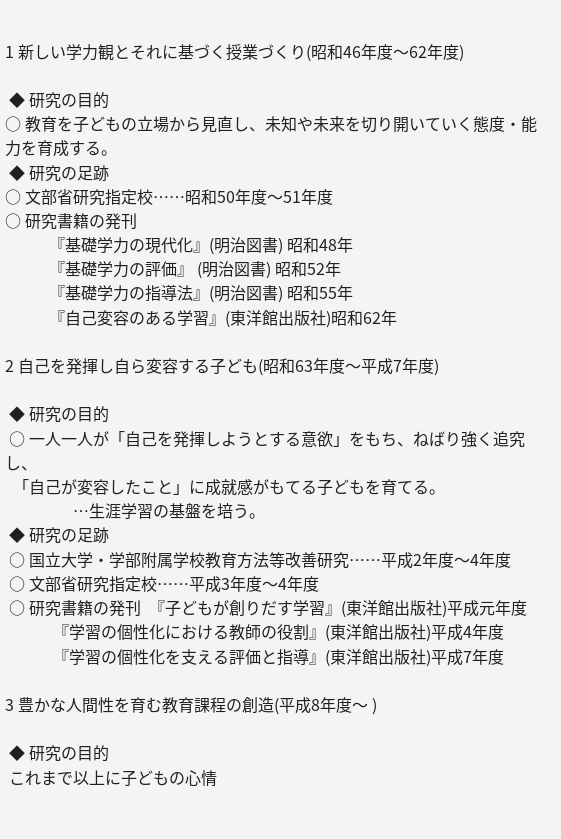1 新しい学力観とそれに基づく授業づくり(昭和46年度〜62年度)

 ◆ 研究の目的
○ 教育を子どもの立場から見直し、未知や未来を切り開いていく態度・能力を育成する。
 ◆ 研究の足跡
○ 文部省研究指定校……昭和50年度〜51年度
○ 研究書籍の発刊
           『基礎学力の現代化』(明治図書) 昭和48年
           『基礎学力の評価』 (明治図書) 昭和52年
           『基礎学力の指導法』(明治図書) 昭和55年
           『自己変容のある学習』(東洋館出版社)昭和62年

2 自己を発揮し自ら変容する子ども(昭和63年度〜平成7年度)

 ◆ 研究の目的
 ○ 一人一人が「自己を発揮しようとする意欲」をもち、ねばり強く追究し、
  「自己が変容したこと」に成就感がもてる子どもを育てる。
                 …生涯学習の基盤を培う。
 ◆ 研究の足跡
 ○ 国立大学・学部附属学校教育方法等改善研究……平成2年度〜4年度
 ○ 文部省研究指定校……平成3年度〜4年度
 ○ 研究書籍の発刊  『子どもが創りだす学習』(東洋館出版社)平成元年度
            『学習の個性化における教師の役割』(東洋館出版社)平成4年度
            『学習の個性化を支える評価と指導』(東洋館出版社)平成7年度

3 豊かな人間性を育む教育課程の創造(平成8年度〜 )

 ◆ 研究の目的
 これまで以上に子どもの心情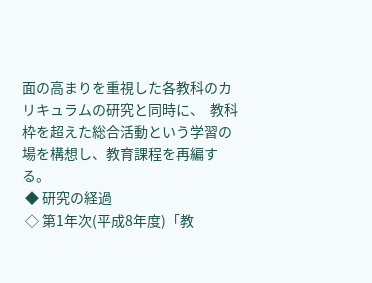面の高まりを重視した各教科のカリキュラムの研究と同時に、  教科枠を超えた総合活動という学習の場を構想し、教育課程を再編する。
 ◆ 研究の経過
 ◇ 第1年次(平成8年度)「教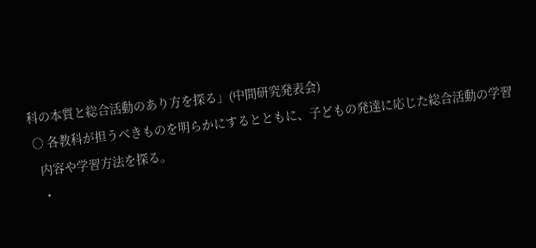科の本質と総合活動のあり方を探る」(中間研究発表会)
 ○ 各教科が担うべきものを明らかにするとともに、子どもの発達に応じた総合活動の学習
   内容や学習方法を探る。
   ・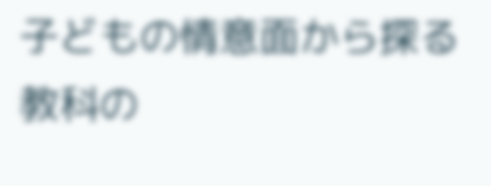子どもの情意面から探る教科の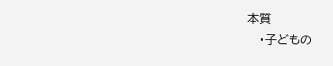本質
   ・子どもの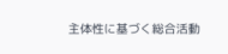主体性に基づく総合活動